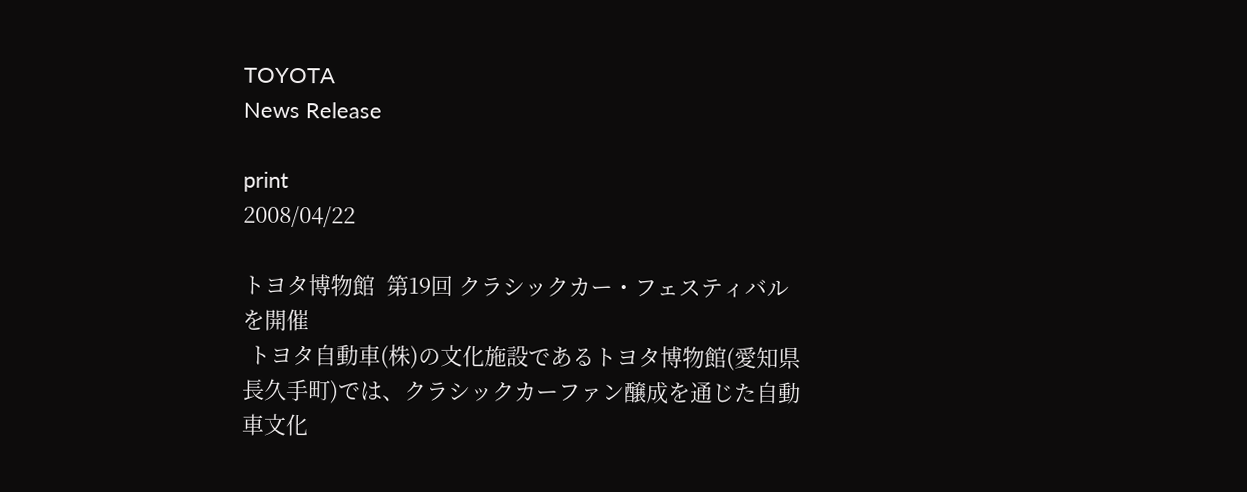TOYOTA
News Release

print
2008/04/22

トヨタ博物館  第19回 クラシックカー・フェスティバルを開催
 トヨタ自動車(株)の文化施設であるトヨタ博物館(愛知県長久手町)では、クラシックカーファン醸成を通じた自動車文化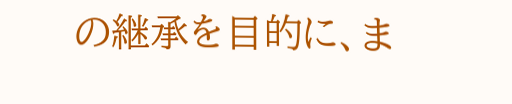の継承を目的に、ま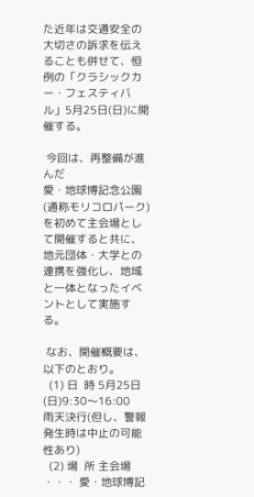た近年は交通安全の大切さの訴求を伝えることも併せて、恒例の「クラシックカー・フェスティバル」5月25日(日)に開催する。

 今回は、再整備が進んだ
愛・地球博記念公園(通称モリコロパーク)を初めて主会場として開催すると共に、地元団体・大学との連携を強化し、地域と一体となったイベントとして実施する。

 なお、開催概要は、以下のとおり。
  (1) 日  時 5月25日(日)9:30〜16:00
雨天決行(但し、警報発生時は中止の可能性あり)
  (2) 場  所 主会場 ・・・ 愛・地球博記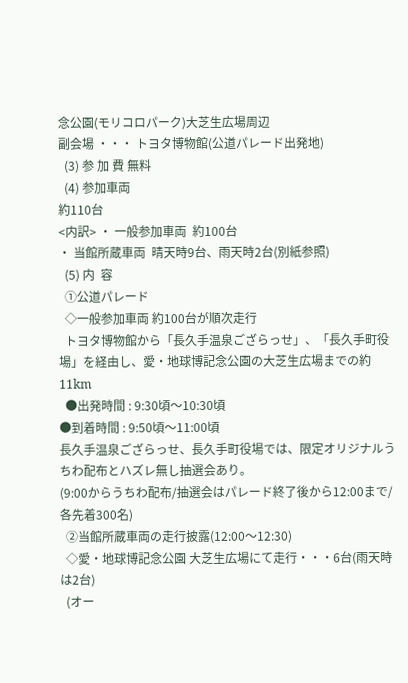念公園(モリコロパーク)大芝生広場周辺
副会場 ・・・ トヨタ博物館(公道パレード出発地)
  (3) 参 加 費 無料
  (4) 参加車両
約110台
<内訳> ・ 一般参加車両  約100台
・ 当館所蔵車両  晴天時9台、雨天時2台(別紙参照)
  (5) 内  容
  ①公道パレード
  ◇一般参加車両 約100台が順次走行
  トヨタ博物館から「長久手温泉ござらっせ」、「長久手町役場」を経由し、愛・地球博記念公園の大芝生広場までの約11km
  ●出発時間 : 9:30頃〜10:30頃
●到着時間 : 9:50頃〜11:00頃
長久手温泉ござらっせ、長久手町役場では、限定オリジナルうちわ配布とハズレ無し抽選会あり。
(9:00からうちわ配布/抽選会はパレード終了後から12:00まで/各先着300名)
  ②当館所蔵車両の走行披露(12:00〜12:30)
  ◇愛・地球博記念公園 大芝生広場にて走行・・・6台(雨天時は2台)
  (オー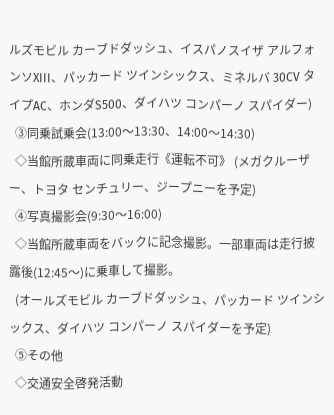ルズモビル カーブドダッシュ、イスパノスイザ アルフォンソXIII、パッカード ツインシックス、ミネルバ 30CV タイプAC、ホンダS500、ダイハツ コンパーノ スパイダー)
  ③同乗試乗会(13:00〜13:30、14:00〜14:30)
  ◇当館所蔵車両に同乗走行《運転不可》 (メガクルーザー、トヨタ センチュリー、ジープニーを予定)
  ④写真撮影会(9:30〜16:00)
  ◇当館所蔵車両をバックに記念撮影。一部車両は走行披露後(12:45〜)に乗車して撮影。
  (オールズモビル カーブドダッシュ、パッカード ツインシックス、ダイハツ コンパーノ スパイダーを予定)
  ⑤その他
  ◇交通安全啓発活動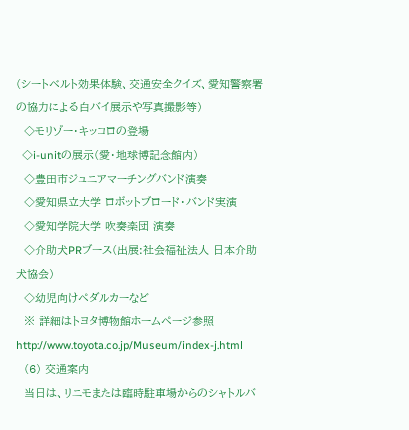(シートベルト効果体験、交通安全クイズ、愛知警察署の協力による白バイ展示や写真撮影等)
  ◇モリゾー・キッコロの登場
  ◇i-unitの展示(愛・地球博記念館内)
  ◇豊田市ジュニアマーチングバンド演奏
  ◇愛知県立大学 ロボットブロード・バンド実演
  ◇愛知学院大学 吹奏楽団 演奏
  ◇介助犬PRブース(出展:社会福祉法人 日本介助犬協会)
  ◇幼児向けペダルカーなど
  ※ 詳細はトヨタ博物館ホームページ参照  http://www.toyota.co.jp/Museum/index-j.html
  (6) 交通案内
  当日は、リニモまたは臨時駐車場からのシャトルバ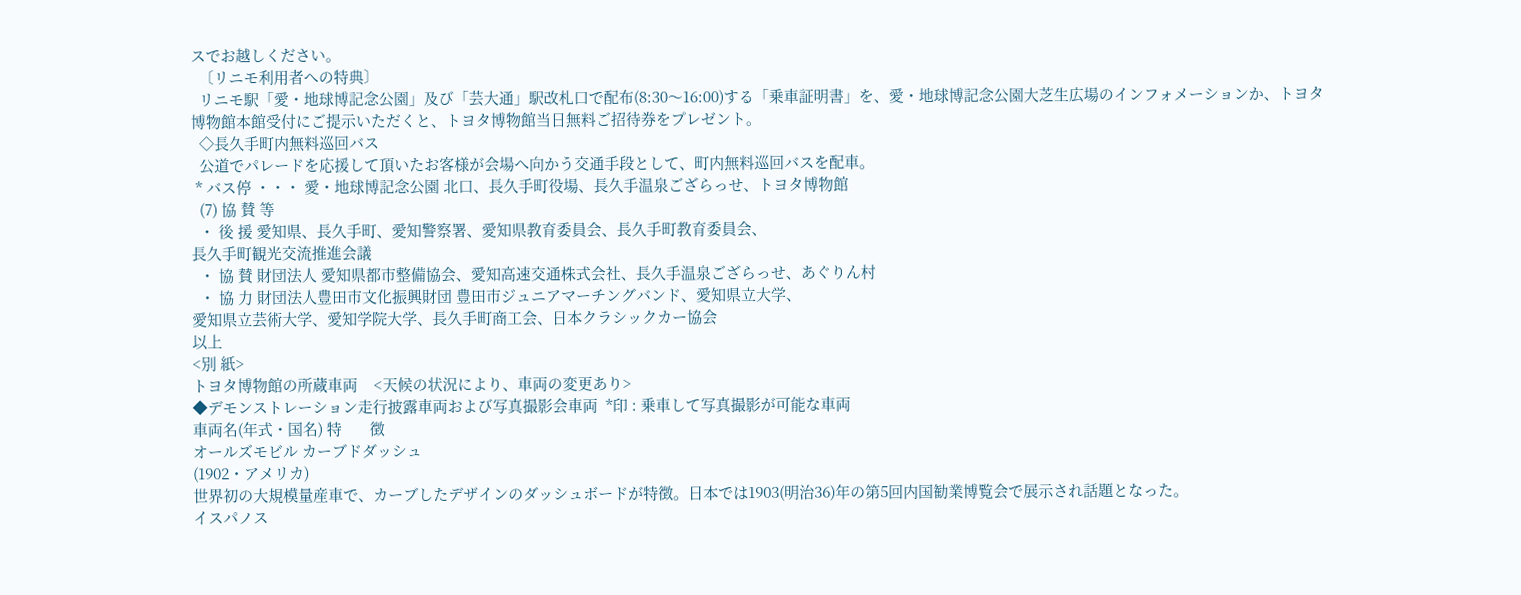スでお越しください。
  〔リニモ利用者への特典〕
  リニモ駅「愛・地球博記念公園」及び「芸大通」駅改札口で配布(8:30〜16:00)する「乗車証明書」を、愛・地球博記念公園大芝生広場のインフォメーションか、トヨタ博物館本館受付にご提示いただくと、トヨタ博物館当日無料ご招待券をプレゼント。
  ◇長久手町内無料巡回バス
  公道でパレードを応援して頂いたお客様が会場へ向かう交通手段として、町内無料巡回バスを配車。
 * バス停 ・・・ 愛・地球博記念公園 北口、長久手町役場、長久手温泉ござらっせ、トヨタ博物館
  (7) 協 賛 等
  ・ 後 援 愛知県、長久手町、愛知警察署、愛知県教育委員会、長久手町教育委員会、
長久手町観光交流推進会議
  ・ 協 賛 財団法人 愛知県都市整備協会、愛知高速交通株式会社、長久手温泉ござらっせ、あぐりん村
  ・ 協 力 財団法人豊田市文化振興財団 豊田市ジュニアマーチングバンド、愛知県立大学、
愛知県立芸術大学、愛知学院大学、長久手町商工会、日本クラシックカー協会
以上
<別 紙>
トヨタ博物館の所蔵車両    <天候の状況により、車両の変更あり>
◆デモンストレーション走行披露車両および写真撮影会車両  *印 : 乗車して写真撮影が可能な車両
車両名(年式・国名) 特       徴
オールズモビル カーブドダッシュ
(1902・アメリカ)
世界初の大規模量産車で、カーブしたデザインのダッシュボードが特徴。日本では1903(明治36)年の第5回内国勧業博覧会で展示され話題となった。
イスパノス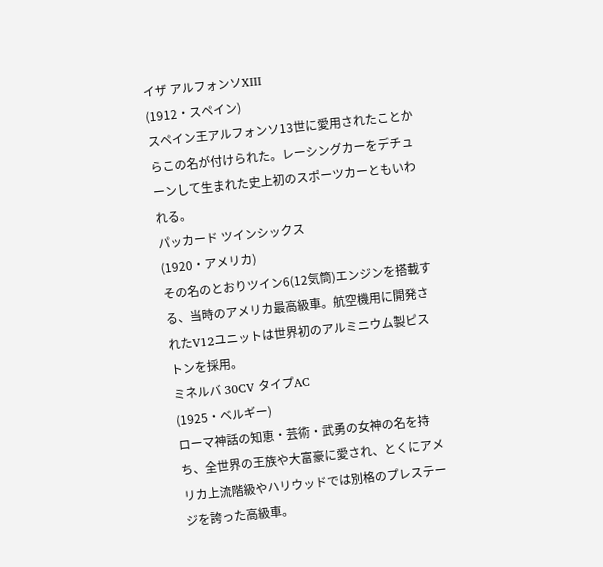イザ アルフォンソXIII
(1912・スペイン)
スペイン王アルフォンソ13世に愛用されたことからこの名が付けられた。レーシングカーをデチューンして生まれた史上初のスポーツカーともいわれる。
パッカード ツインシックス
(1920・アメリカ)
その名のとおりツイン6(12気筒)エンジンを搭載する、当時のアメリカ最高級車。航空機用に開発されたV12ユニットは世界初のアルミニウム製ピストンを採用。
ミネルバ 30CV タイプAC
(1925・ベルギー)
ローマ神話の知恵・芸術・武勇の女神の名を持ち、全世界の王族や大富豪に愛され、とくにアメリカ上流階級やハリウッドでは別格のプレステージを誇った高級車。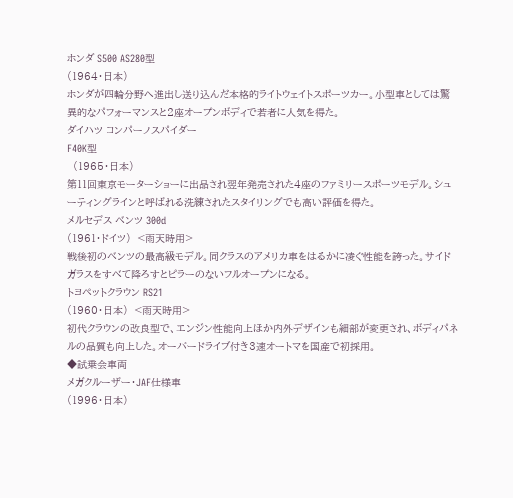ホンダ S500 AS280型
(1964・日本)
ホンダが四輪分野へ進出し送り込んだ本格的ライトウェイトスポーツカー。小型車としては驚異的なパフォーマンスと2座オープンボディで若者に人気を得た。
ダイハツ コンパーノスパイダー
F40K型
  (1965・日本)
第11回東京モーターショーに出品され翌年発売された4座のファミリースポーツモデル。シューティングラインと呼ばれる洗練されたスタイリングでも高い評価を得た。
メルセデス ベンツ 300d
(1961・ドイツ)  <雨天時用>
戦後初のベンツの最高級モデル。同クラスのアメリカ車をはるかに凌ぐ性能を誇った。サイドガラスをすべて降ろすとピラーのないフルオープンになる。
トヨペットクラウン RS21
(1960・日本)  <雨天時用>
初代クラウンの改良型で、エンジン性能向上ほか内外デザインも細部が変更され、ボディパネルの品質も向上した。オーバードライブ付き3速オートマを国産で初採用。
◆試乗会車両
メガクルーザー・JAF仕様車
(1996・日本)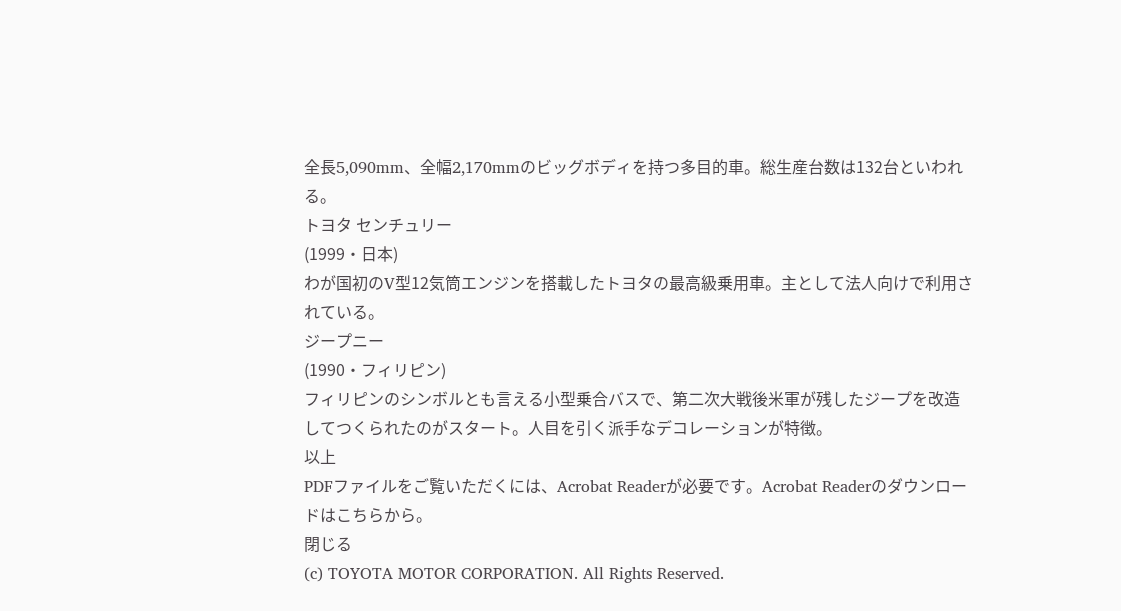全長5,090mm、全幅2,170mmのビッグボディを持つ多目的車。総生産台数は132台といわれる。
トヨタ センチュリー
(1999・日本)
わが国初のV型12気筒エンジンを搭載したトヨタの最高級乗用車。主として法人向けで利用されている。
ジープニー
(1990・フィリピン)
フィリピンのシンボルとも言える小型乗合バスで、第二次大戦後米軍が残したジープを改造してつくられたのがスタート。人目を引く派手なデコレーションが特徴。
以上
PDFファイルをご覧いただくには、Acrobat Readerが必要です。Acrobat Readerのダウンロードはこちらから。
閉じる
(c) TOYOTA MOTOR CORPORATION. All Rights Reserved.